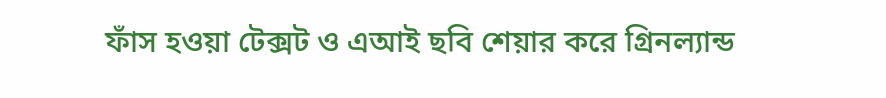ফাঁস হওয়া টেক্সট ও এআই ছবি শেয়ার করে গ্রিনল্যান্ড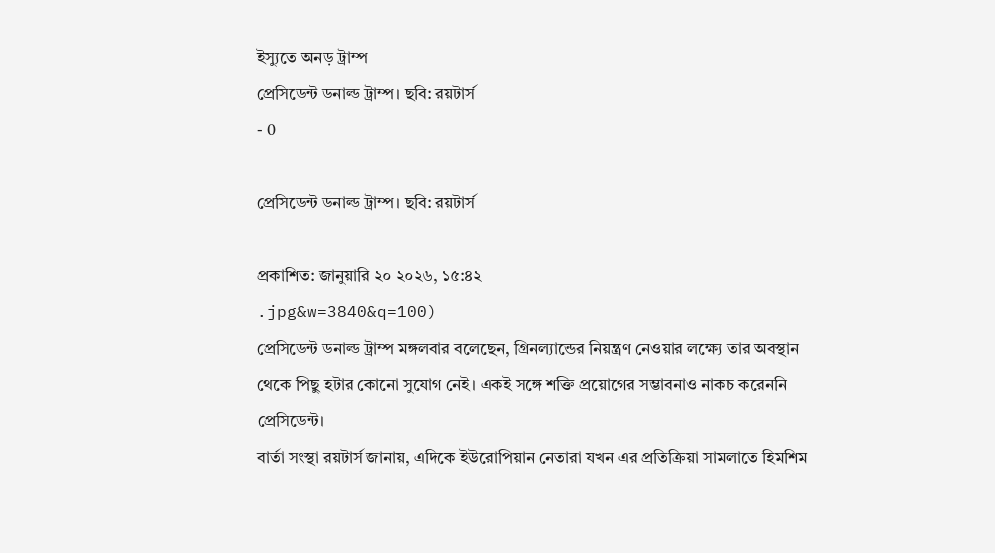ইস্যুতে অনড় ট্রাম্প
প্রেসিডেন্ট ডনাল্ড ট্রাম্প। ছবি: রয়টার্স
- 0

প্রেসিডেন্ট ডনাল্ড ট্রাম্প। ছবি: রয়টার্স

প্রকাশিত: জানুয়ারি ২০ ২০২৬, ১৫:৪২
.jpg&w=3840&q=100)
প্রেসিডেন্ট ডনাল্ড ট্রাম্প মঙ্গলবার বলেছেন, গ্রিনল্যান্ডের নিয়ন্ত্রণ নেওয়ার লক্ষ্যে তার অবস্থান থেকে পিছু হটার কোনো সুযোগ নেই। একই সঙ্গে শক্তি প্রয়োগের সম্ভাবনাও নাকচ করেননি প্রেসিডেন্ট।
বার্তা সংস্থা রয়টার্স জানায়, এদিকে ইউরোপিয়ান নেতারা যখন এর প্রতিক্রিয়া সামলাতে হিমশিম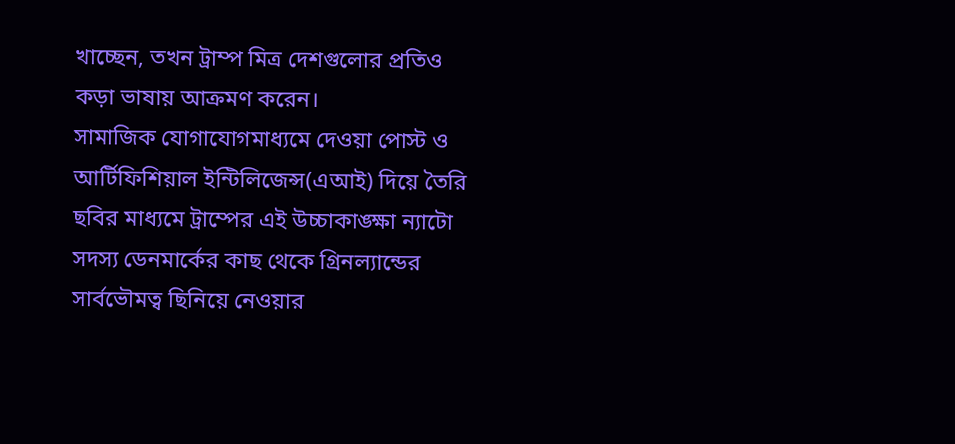খাচ্ছেন, তখন ট্রাম্প মিত্র দেশগুলোর প্রতিও কড়া ভাষায় আক্রমণ করেন।
সামাজিক যোগাযোগমাধ্যমে দেওয়া পোস্ট ও আর্টিফিশিয়াল ইন্টিলিজেন্স(এআই) দিয়ে তৈরি ছবির মাধ্যমে ট্রাম্পের এই উচ্চাকাঙ্ক্ষা ন্যাটো সদস্য ডেনমার্কের কাছ থেকে গ্রিনল্যান্ডের সার্বভৌমত্ব ছিনিয়ে নেওয়ার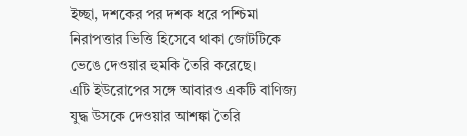ইচ্ছা, দশকের পর দশক ধরে পশ্চিমা নিরাপত্তার ভিত্তি হিসেবে থাকা জোটটিকে ভেঙে দেওয়ার হুমকি তৈরি করেছে।
এটি ইউরোপের সঙ্গে আবারও একটি বাণিজ্য যুদ্ধ উসকে দেওয়ার আশঙ্কা তৈরি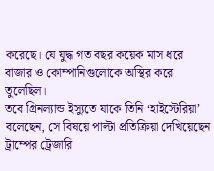করেছে। যে যুদ্ধ গত বছর কয়েক মাস ধরে বাজার ও কোম্পানিগুলোকে অস্থির করে তুলেছিল।
তবে গ্রিনল্যান্ড ইস্যুতে যাকে তিনি ‘হাইস্টেরিয়া’ বলেছেন, সে বিষয়ে পাল্টা প্রতিক্রিয়া দেখিয়েছেন ট্রাম্পের ট্রেজারি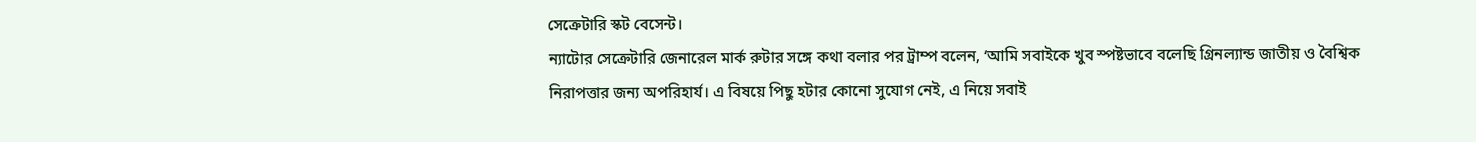সেক্রেটারি স্কট বেসেন্ট।
ন্যাটোর সেক্রেটারি জেনারেল মার্ক রুটার সঙ্গে কথা বলার পর ট্রাম্প বলেন, ‘আমি সবাইকে খুব স্পষ্টভাবে বলেছি গ্রিনল্যান্ড জাতীয় ও বৈশ্বিক নিরাপত্তার জন্য অপরিহার্য। এ বিষয়ে পিছু হটার কোনো সুযোগ নেই, এ নিয়ে সবাই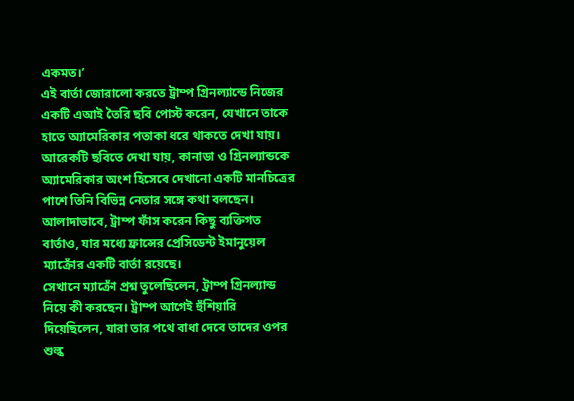একমত।’
এই বার্তা জোরালো করতে ট্রাম্প গ্রিনল্যান্ডে নিজের একটি এআই তৈরি ছবি পোস্ট করেন, যেখানে তাকে হাতে অ্যামেরিকার পতাকা ধরে থাকতে দেখা যায়।
আরেকটি ছবিতে দেখা যায়, কানাডা ও গ্রিনল্যান্ডকে অ্যামেরিকার অংশ হিসেবে দেখানো একটি মানচিত্রের পাশে তিনি বিভিন্ন নেতার সঙ্গে কথা বলছেন।
আলাদাভাবে, ট্রাম্প ফাঁস করেন কিছু ব্যক্তিগত বার্তাও, যার মধ্যে ফ্রান্সের প্রেসিডেন্ট ইমানুয়েল ম্যাক্রোঁর একটি বার্তা রয়েছে।
সেখানে ম্যাক্রোঁ প্রশ্ন তুলেছিলেন, ট্রাম্প গ্রিনল্যান্ড নিয়ে কী করছেন। ট্রাম্প আগেই হুঁশিয়ারি দিয়েছিলেন, যারা তার পথে বাধা দেবে তাদের ওপর শুল্ক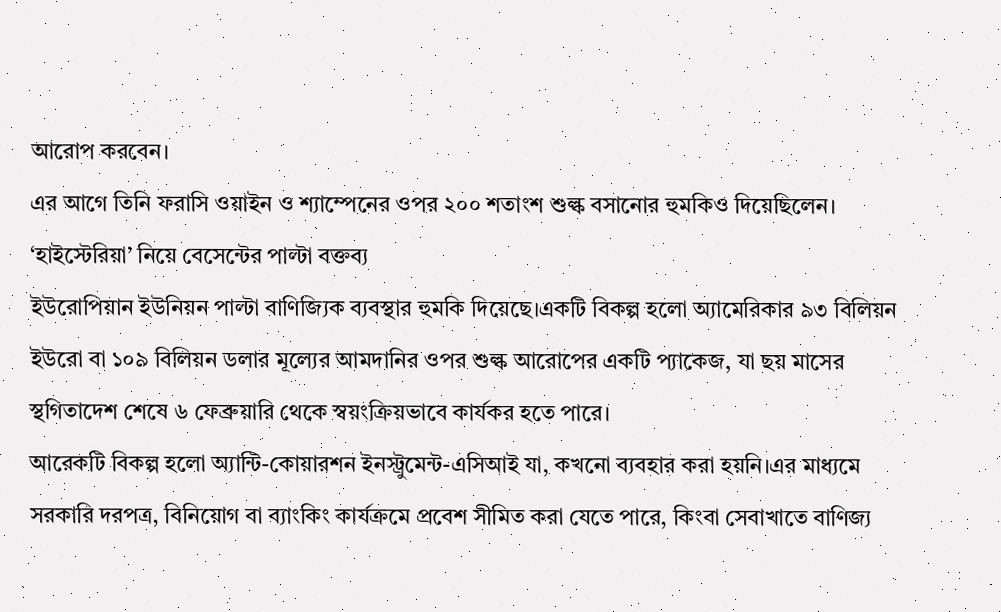আরোপ করবেন।
এর আগে তিনি ফরাসি ওয়াইন ও শ্যাম্পেনের ওপর ২০০ শতাংশ শুল্ক বসানোর হুমকিও দিয়েছিলেন।
‘হাইস্টেরিয়া’ নিয়ে বেসেন্টের পাল্টা বক্তব্য
ইউরোপিয়ান ইউনিয়ন পাল্টা বাণিজ্যিক ব্যবস্থার হুমকি দিয়েছে।একটি বিকল্প হলো অ্যামেরিকার ৯৩ বিলিয়ন ইউরো বা ১০৯ বিলিয়ন ডলার মূল্যের আমদানির ওপর শুল্ক আরোপের একটি প্যাকেজ, যা ছয় মাসের স্থগিতাদেশ শেষে ৬ ফেব্রুয়ারি থেকে স্বয়ংক্রিয়ভাবে কার্যকর হতে পারে।
আরেকটি বিকল্প হলো অ্যান্টি-কোয়ারশন ইনস্ট্রুমেন্ট-এসিআই যা, কখনো ব্যবহার করা হয়নি।এর মাধ্যমে সরকারি দরপত্র, বিনিয়োগ বা ব্যাংকিং কার্যক্রমে প্রবেশ সীমিত করা যেতে পারে, কিংবা সেবাখাতে বাণিজ্য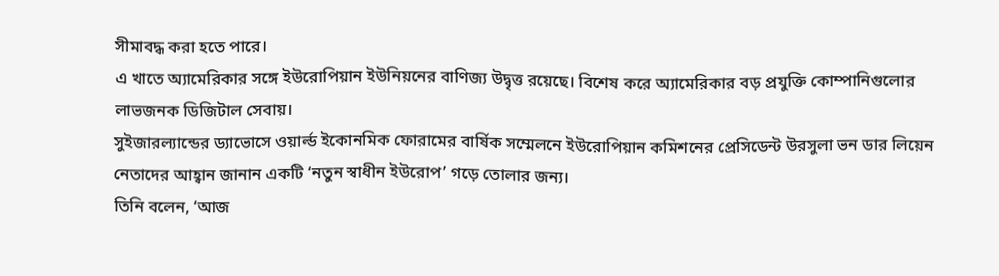সীমাবদ্ধ করা হতে পারে।
এ খাতে অ্যামেরিকার সঙ্গে ইউরোপিয়ান ইউনিয়নের বাণিজ্য উদ্বৃত্ত রয়েছে। বিশেষ করে অ্যামেরিকার বড় প্রযুক্তি কোম্পানিগুলোর লাভজনক ডিজিটাল সেবায়।
সুইজারল্যান্ডের ড্যাভোসে ওয়ার্ল্ড ইকোনমিক ফোরামের বার্ষিক সম্মেলনে ইউরোপিয়ান কমিশনের প্রেসিডেন্ট উরসুলা ভন ডার লিয়েন নেতাদের আহ্বান জানান একটি ‘নতুন স্বাধীন ইউরোপ’ গড়ে তোলার জন্য।
তিনি বলেন, ‘আজ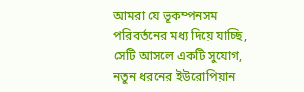আমরা যে ভূকম্পনসম পরিবর্তনের মধ্য দিয়ে যাচ্ছি, সেটি আসলে একটি সুযোগ, নতুন ধরনের ইউরোপিয়ান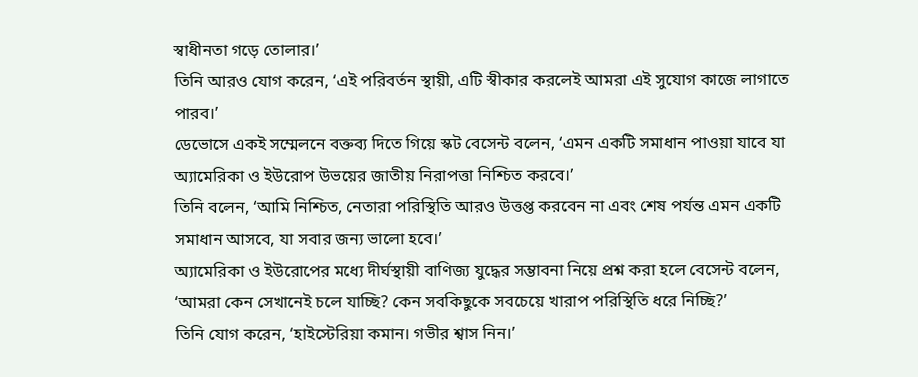স্বাধীনতা গড়ে তোলার।’
তিনি আরও যোগ করেন, ‘এই পরিবর্তন স্থায়ী, এটি স্বীকার করলেই আমরা এই সুযোগ কাজে লাগাতে পারব।’
ডেভোসে একই সম্মেলনে বক্তব্য দিতে গিয়ে স্কট বেসেন্ট বলেন, ‘এমন একটি সমাধান পাওয়া যাবে যা অ্যামেরিকা ও ইউরোপ উভয়ের জাতীয় নিরাপত্তা নিশ্চিত করবে।’
তিনি বলেন, ‘আমি নিশ্চিত, নেতারা পরিস্থিতি আরও উত্তপ্ত করবেন না এবং শেষ পর্যন্ত এমন একটি সমাধান আসবে, যা সবার জন্য ভালো হবে।’
অ্যামেরিকা ও ইউরোপের মধ্যে দীর্ঘস্থায়ী বাণিজ্য যুদ্ধের সম্ভাবনা নিয়ে প্রশ্ন করা হলে বেসেন্ট বলেন, ‘আমরা কেন সেখানেই চলে যাচ্ছি? কেন সবকিছুকে সবচেয়ে খারাপ পরিস্থিতি ধরে নিচ্ছি?’
তিনি যোগ করেন, ‘হাইস্টেরিয়া কমান। গভীর শ্বাস নিন।’